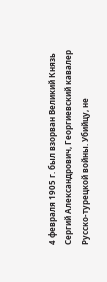4 февраля 1905 г. был взорван Великий Князь Сергий Александрович, Георгиевский кавалер Русско-турецкой войны. Убийцу, не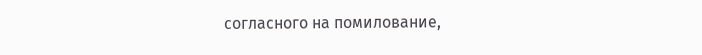согласного на помилование,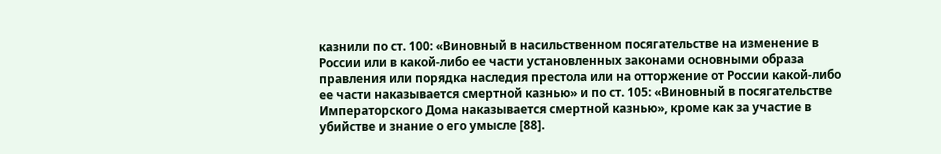казнили по ст. 100: «Виновный в насильственном посягательстве на изменение в России или в какой-либо ее части установленных законами основными образа правления или порядка наследия престола или на отторжение от России какой-либо ее части наказывается смертной казнью» и по ст. 105: «Виновный в посягательстве Императорского Дома наказывается смертной казнью», кроме как за участие в убийстве и знание о его умысле [88].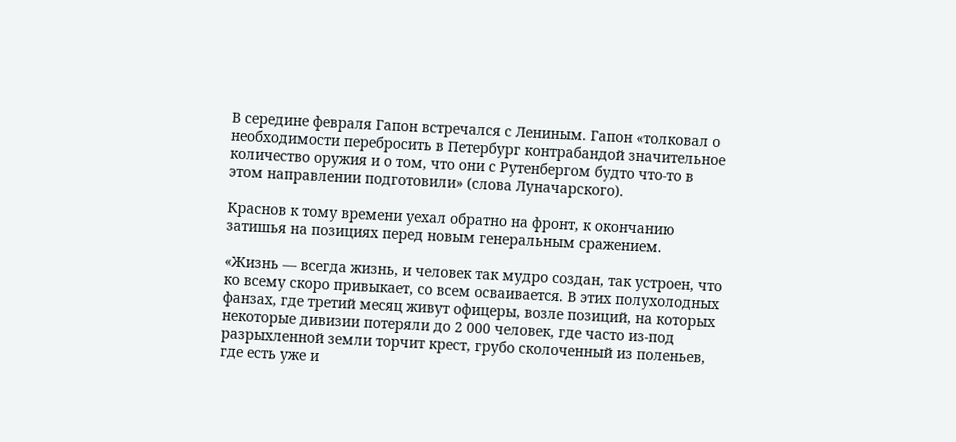В середине февраля Гапон встречался с Лениным. Гапон «толковал о необходимости перебросить в Петербург контрабандой значительное количество оружия и о том, что они с Рутенбергом будто что-то в этом направлении подготовили» (слова Луначарского).

Краснов к тому времени уехал обратно на фронт, к окончанию затишья на позициях перед новым генеральным сражением.

«Жизнь — всегда жизнь, и человек так мудро создан, так устроен, что ко всему скоро привыкает, со всем осваивается. В этих полухолодных фанзах, где третий месяц живут офицеры, возле позиций, на которых некоторые дивизии потеряли до 2 000 человек, где часто из-под разрыхленной земли торчит крест, грубо сколоченный из поленьев, где есть уже и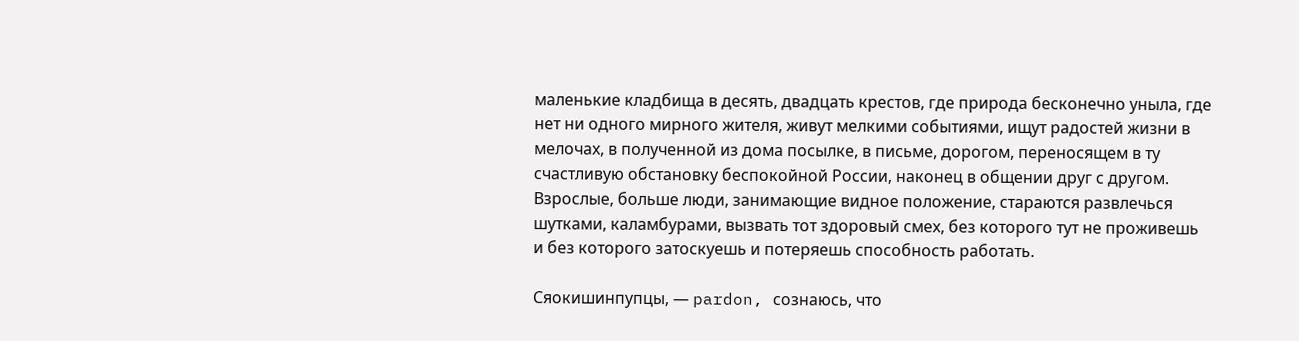маленькие кладбища в десять, двадцать крестов, где природа бесконечно уныла, где нет ни одного мирного жителя, живут мелкими событиями, ищут радостей жизни в мелочах, в полученной из дома посылке, в письме, дорогом, переносящем в ту счастливую обстановку беспокойной России, наконец в общении друг с другом. Взрослые, больше люди, занимающие видное положение, стараются развлечься шутками, каламбурами, вызвать тот здоровый смех, без которого тут не проживешь и без которого затоскуешь и потеряешь способность работать.

Сяокишинпупцы, — pardon, сознаюсь, что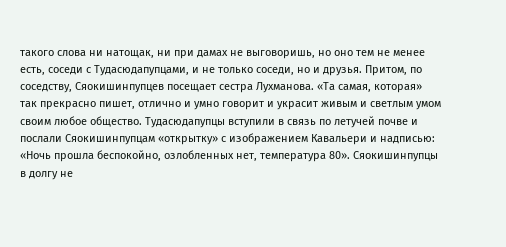такого слова ни натощак, ни при дамах не выговоришь, но оно тем не менее есть, соседи с Тудасюдапупцами, и не только соседи, но и друзья. Притом, по соседству, Сяокишинпупцев посещает сестра Лухманова. «Та самая, которая» так прекрасно пишет, отлично и умно говорит и украсит живым и светлым умом своим любое общество. Тудасюдапупцы вступили в связь по летучей почве и послали Сяокишинпупцам «открытку» с изображением Кавальери и надписью: «Ночь прошла беспокойно, озлобленных нет, температура 80». Сяокишинпупцы в долгу не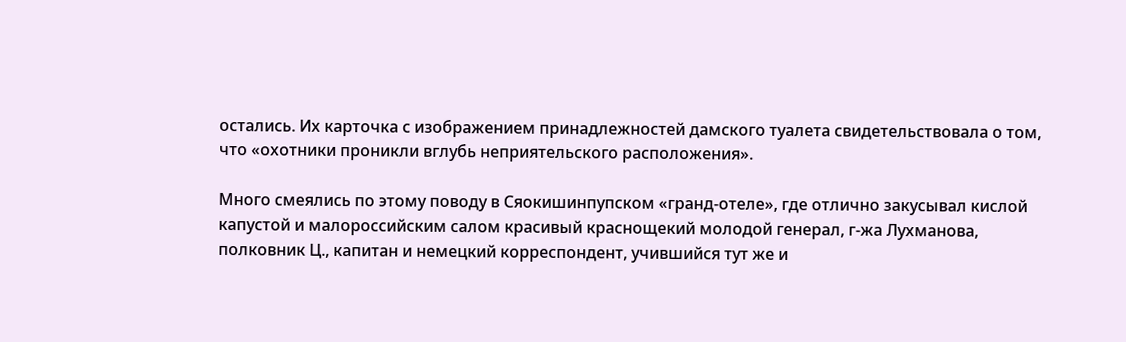остались. Их карточка с изображением принадлежностей дамского туалета свидетельствовала о том, что «охотники проникли вглубь неприятельского расположения».

Много смеялись по этому поводу в Сяокишинпупском «гранд-отеле», где отлично закусывал кислой капустой и малороссийским салом красивый краснощекий молодой генерал, г-жа Лухманова, полковник Ц., капитан и немецкий корреспондент, учившийся тут же и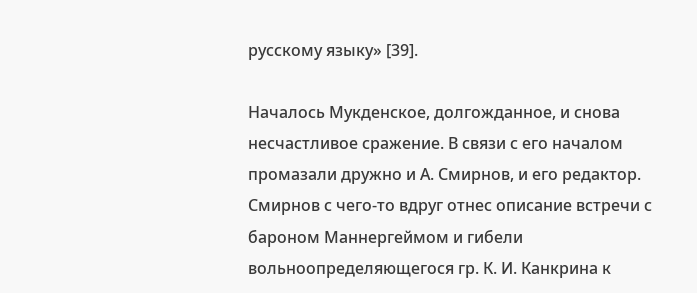русскому языку» [39].

Началось Мукденское, долгожданное, и снова несчастливое сражение. В связи с его началом промазали дружно и А. Смирнов, и его редактор. Смирнов с чего-то вдруг отнес описание встречи с бароном Маннергеймом и гибели вольноопределяющегося гр. К. И. Канкрина к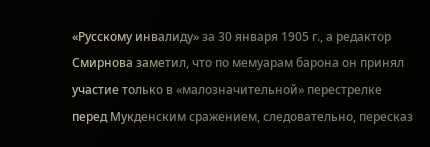«Русскому инвалиду» за 30 января 1905 г., а редактор Смирнова заметил, что по мемуарам барона он принял участие только в «малозначительной» перестрелке перед Мукденским сражением, следовательно, пересказ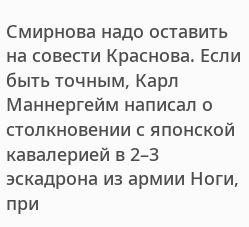Смирнова надо оставить на совести Краснова. Если быть точным, Карл Маннергейм написал о столкновении с японской кавалерией в 2–3 эскадрона из армии Ноги, при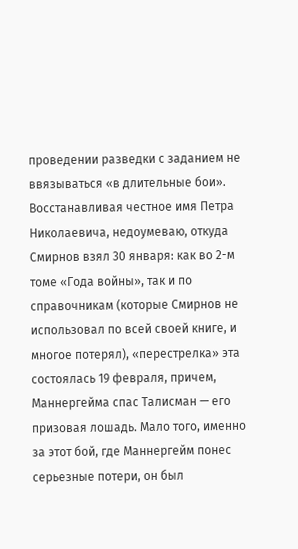проведении разведки с заданием не ввязываться «в длительные бои». Восстанавливая честное имя Петра Николаевича, недоумеваю, откуда Смирнов взял 30 января: как во 2-м томе «Года войны», так и по справочникам (которые Смирнов не использовал по всей своей книге, и многое потерял), «перестрелка» эта состоялась 19 февраля, причем, Маннергейма спас Талисман — его призовая лошадь. Мало того, именно за этот бой, где Маннергейм понес серьезные потери, он был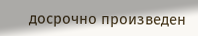досрочно произведен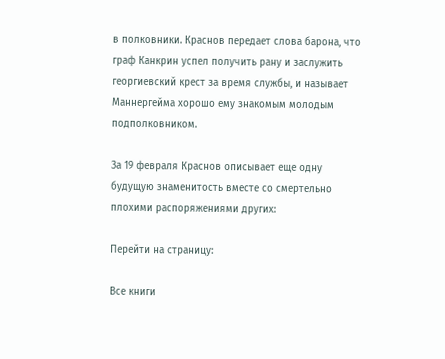в полковники. Краснов передает слова барона, что граф Канкрин успел получить рану и заслужить георгиевский крест за время службы, и называет Маннергейма хорошо ему знакомым молодым подполковником.

За 19 февраля Краснов описывает еще одну будущую знаменитость вместе со смертельно плохими распоряжениями других:

Перейти на страницу:

Все книги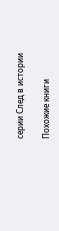серии След в истории

Похожие книги